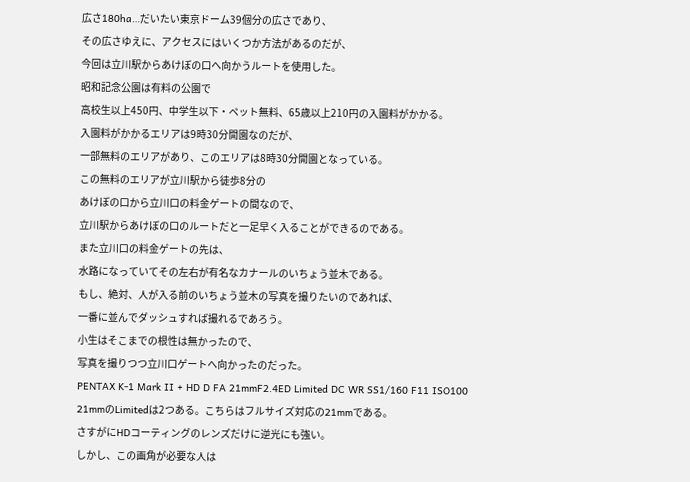広さ180ha…だいたい東京ドーム39個分の広さであり、
その広さゆえに、アクセスにはいくつか方法があるのだが、
今回は立川駅からあけぼの口へ向かうルートを使用した。
昭和記念公園は有料の公園で
高校生以上450円、中学生以下・ペット無料、65歳以上210円の入園料がかかる。
入園料がかかるエリアは9時30分開園なのだが、
一部無料のエリアがあり、このエリアは8時30分開園となっている。
この無料のエリアが立川駅から徒歩8分の
あけぼの口から立川口の料金ゲートの間なので、
立川駅からあけぼの口のルートだと一足早く入ることができるのである。
また立川口の料金ゲートの先は、
水路になっていてその左右が有名なカナールのいちょう並木である。
もし、絶対、人が入る前のいちょう並木の写真を撮りたいのであれば、
一番に並んでダッシュすれば撮れるであろう。
小生はそこまでの根性は無かったので、
写真を撮りつつ立川口ゲートへ向かったのだった。
PENTAX K-1 Mark II + HD D FA 21mmF2.4ED Limited DC WR SS1/160 F11 ISO100
21mmのLimitedは2つある。こちらはフルサイズ対応の21mmである。
さすがにHDコーティングのレンズだけに逆光にも強い。
しかし、この画角が必要な人は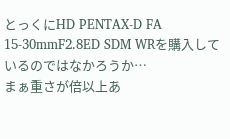とっくにHD PENTAX-D FA 15-30mmF2.8ED SDM WRを購入しているのではなかろうか…
まぁ重さが倍以上あ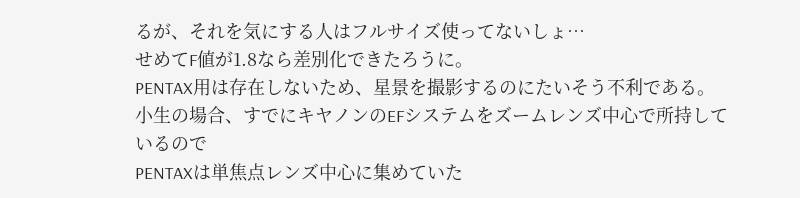るが、それを気にする人はフルサイズ使ってないしょ…
せめてF値が1.8なら差別化できたろうに。
PENTAX用は存在しないため、星景を撮影するのにたいそう不利である。
小生の場合、すでにキヤノンのEFシステムをズームレンズ中心で所持しているので
PENTAXは単焦点レンズ中心に集めていた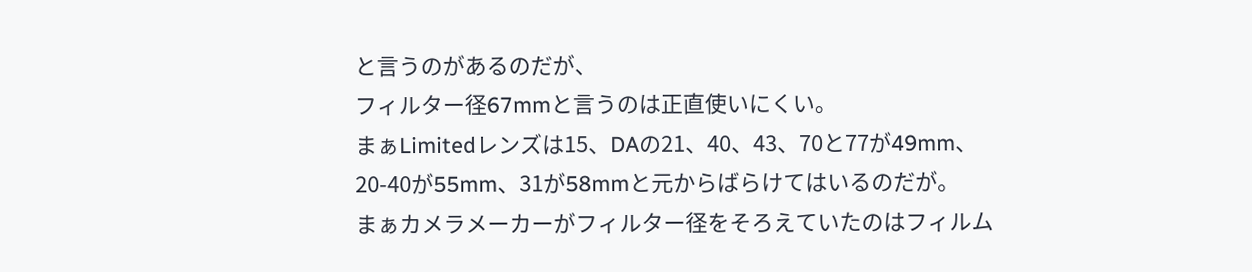と言うのがあるのだが、
フィルター径67mmと言うのは正直使いにくい。
まぁLimitedレンズは15、DAの21、40、43、70と77が49mm、
20-40が55mm、31が58mmと元からばらけてはいるのだが。
まぁカメラメーカーがフィルター径をそろえていたのはフィルム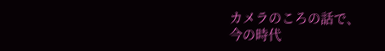カメラのころの話で、
今の時代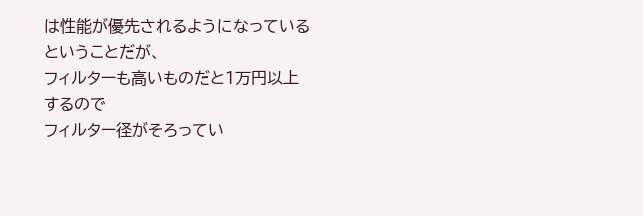は性能が優先されるようになっているということだが、
フィルターも高いものだと1万円以上するので
フィルター径がそろってい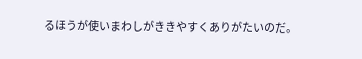るほうが使いまわしがききやすくありがたいのだ。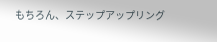もちろん、ステップアップリング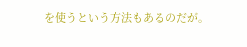を使うという方法もあるのだが。